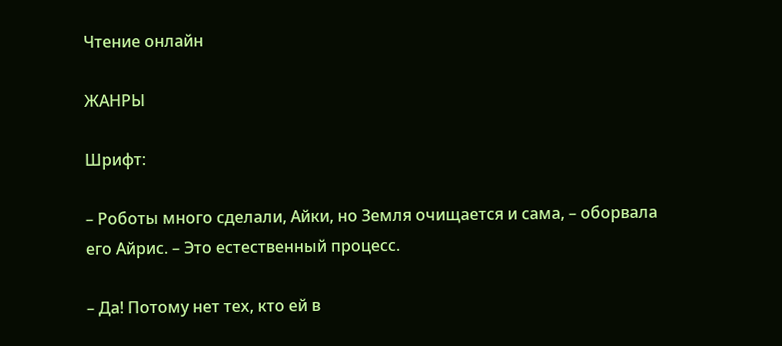Чтение онлайн

ЖАНРЫ

Шрифт:

– Роботы много сделали, Айки, но Земля очищается и сама, – оборвала его Айрис. – Это естественный процесс.

– Да! Потому нет тех, кто ей в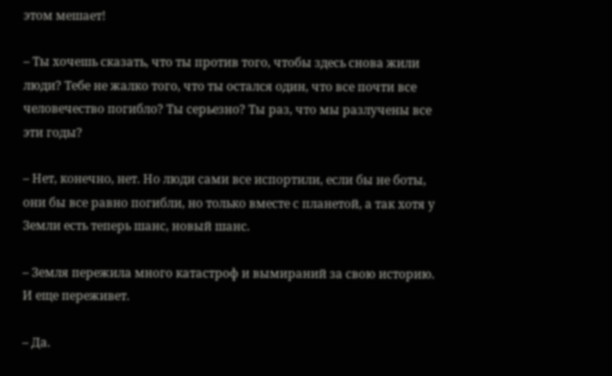этом мешает!

– Ты хочешь сказать, что ты против того, чтобы здесь снова жили люди? Тебе не жалко того, что ты остался один, что все почти все человечество погибло? Ты серьезно? Ты раз, что мы разлучены все эти годы?

– Нет, конечно, нет. Но люди сами все испортили, если бы не боты, они бы все равно погибли, но только вместе с планетой, а так хотя у Земли есть теперь шанс, новый шанс.

– Земля пережила много катастроф и вымираний за свою историю. И еще переживет.

– Да.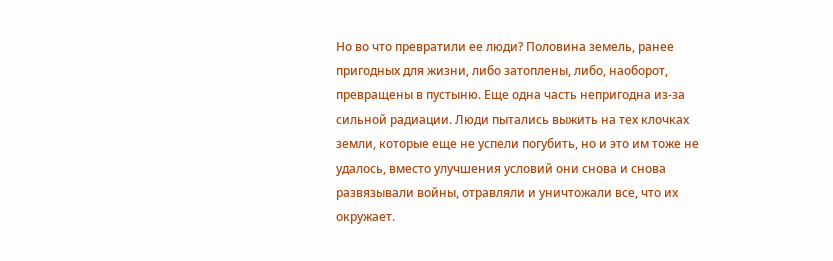Но во что превратили ее люди? Половина земель, ранее пригодных для жизни, либо затоплены, либо, наоборот, превращены в пустыню. Еще одна часть непригодна из-за сильной радиации. Люди пытались выжить на тех клочках земли, которые еще не успели погубить, но и это им тоже не удалось, вместо улучшения условий они снова и снова развязывали войны, отравляли и уничтожали все, что их окружает.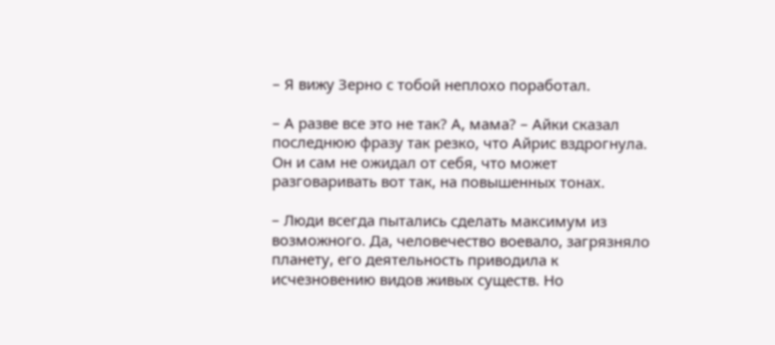– Я вижу Зерно с тобой неплохо поработал.

– А разве все это не так? А, мама? – Айки сказал последнюю фразу так резко, что Айрис вздрогнула. Он и сам не ожидал от себя, что может разговаривать вот так, на повышенных тонах.

– Люди всегда пытались сделать максимум из возможного. Да, человечество воевало, загрязняло планету, его деятельность приводила к исчезновению видов живых существ. Но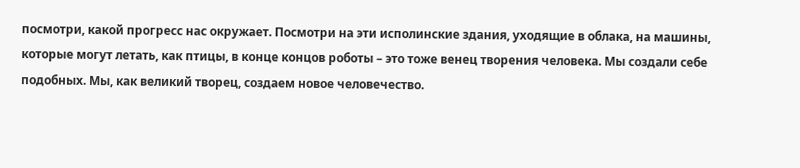посмотри, какой прогресс нас окружает. Посмотри на эти исполинские здания, уходящие в облака, на машины, которые могут летать, как птицы, в конце концов роботы – это тоже венец творения человека. Мы создали себе подобных. Мы, как великий творец, создаем новое человечество.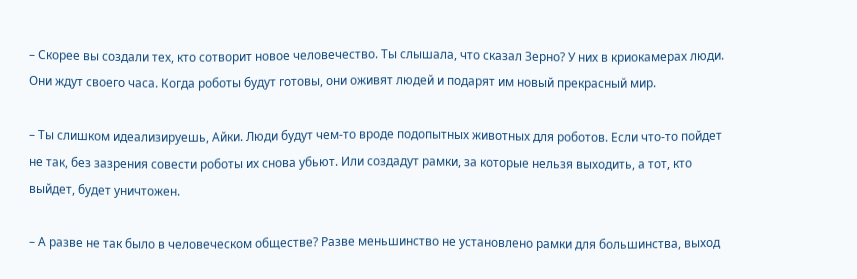– Скорее вы создали тех, кто сотворит новое человечество. Ты слышала, что сказал Зерно? У них в криокамерах люди. Они ждут своего часа. Когда роботы будут готовы, они оживят людей и подарят им новый прекрасный мир.

– Ты слишком идеализируешь, Айки. Люди будут чем-то вроде подопытных животных для роботов. Если что-то пойдет не так, без зазрения совести роботы их снова убьют. Или создадут рамки, за которые нельзя выходить, а тот, кто выйдет, будет уничтожен.

– А разве не так было в человеческом обществе? Разве меньшинство не установлено рамки для большинства, выход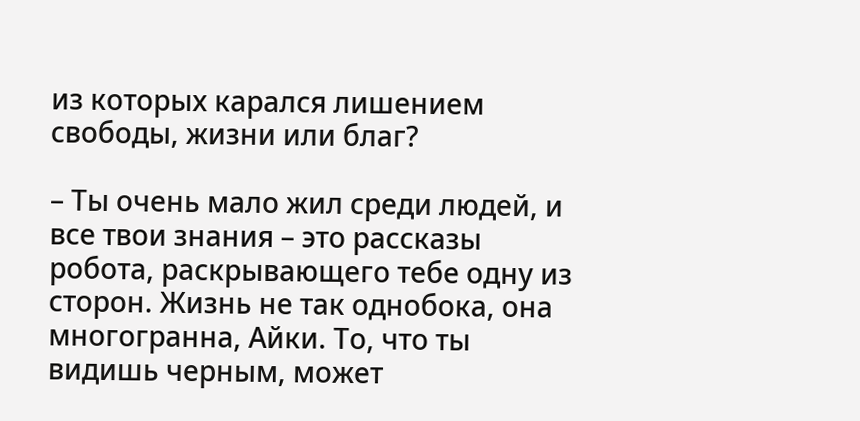из которых карался лишением свободы, жизни или благ?

– Ты очень мало жил среди людей, и все твои знания – это рассказы робота, раскрывающего тебе одну из сторон. Жизнь не так однобока, она многогранна, Айки. То, что ты видишь черным, может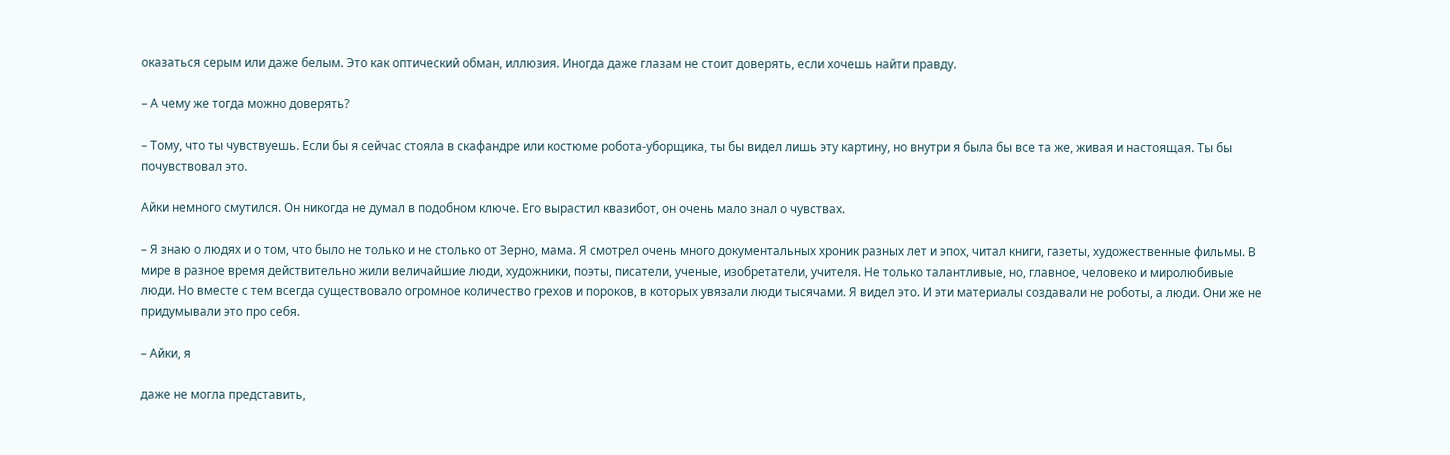оказаться серым или даже белым. Это как оптический обман, иллюзия. Иногда даже глазам не стоит доверять, если хочешь найти правду.

– А чему же тогда можно доверять?

– Тому, что ты чувствуешь. Если бы я сейчас стояла в скафандре или костюме робота-уборщика, ты бы видел лишь эту картину, но внутри я была бы все та же, живая и настоящая. Ты бы почувствовал это.

Айки немного смутился. Он никогда не думал в подобном ключе. Его вырастил квазибот, он очень мало знал о чувствах.

– Я знаю о людях и о том, что было не только и не столько от Зерно, мама. Я смотрел очень много документальных хроник разных лет и эпох, читал книги, газеты, художественные фильмы. В мире в разное время действительно жили величайшие люди, художники, поэты, писатели, ученые, изобретатели, учителя. Не только талантливые, но, главное, человеко и миролюбивые люди. Но вместе с тем всегда существовало огромное количество грехов и пороков, в которых увязали люди тысячами. Я видел это. И эти материалы создавали не роботы, а люди. Они же не придумывали это про себя.

– Айки, я

даже не могла представить,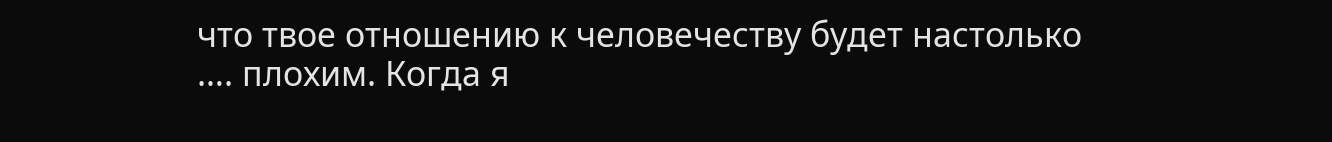что твое отношению к человечеству будет настолько …. плохим. Когда я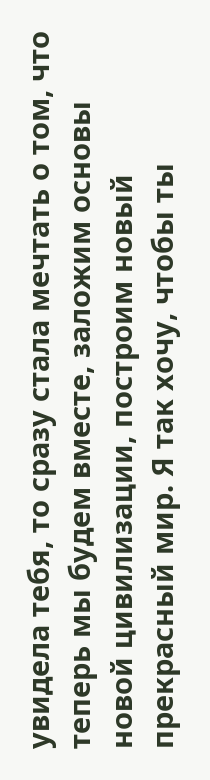увидела тебя, то сразу стала мечтать о том, что теперь мы будем вместе, заложим основы новой цивилизации, построим новый прекрасный мир. Я так хочу, чтобы ты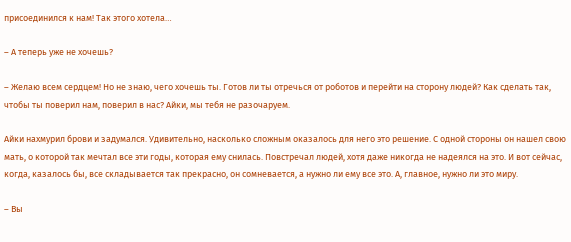присоединился к нам! Так этого хотела…

– А теперь уже не хочешь?

– Желаю всем сердцем! Но не знаю, чего хочешь ты. Готов ли ты отречься от роботов и перейти на сторону людей? Как сделать так, чтобы ты поверил нам, поверил в нас? Айки, мы тебя не разочаруем.

Айки нахмурил брови и задумался. Удивительно, насколько сложным оказалось для него это решение. С одной стороны он нашел свою мать, о которой так мечтал все эти годы, которая ему снилась. Повстречал людей, хотя даже никогда не надеялся на это. И вот сейчас, когда, казалось бы, все складывается так прекрасно, он сомневается, а нужно ли ему все это. А, главное, нужно ли это миру.

– Вы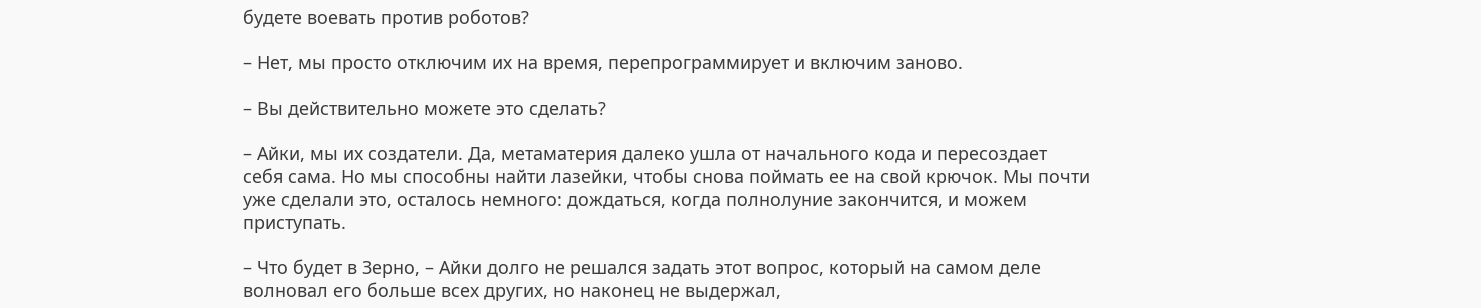будете воевать против роботов?

– Нет, мы просто отключим их на время, перепрограммирует и включим заново.

– Вы действительно можете это сделать?

– Айки, мы их создатели. Да, метаматерия далеко ушла от начального кода и пересоздает себя сама. Но мы способны найти лазейки, чтобы снова поймать ее на свой крючок. Мы почти уже сделали это, осталось немного: дождаться, когда полнолуние закончится, и можем приступать.

– Что будет в Зерно, – Айки долго не решался задать этот вопрос, который на самом деле волновал его больше всех других, но наконец не выдержал,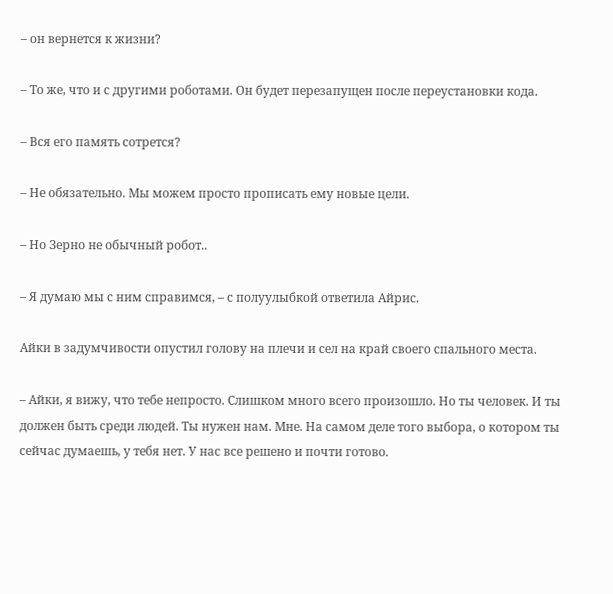– он вернется к жизни?

– То же, что и с другими роботами. Он будет перезапущен после переустановки кода.

– Вся его память сотрется?

– Не обязательно. Мы можем просто прописать ему новые цели.

– Но Зерно не обычный робот..

– Я думаю мы с ним справимся, – с полуулыбкой ответила Айрис.

Айки в задумчивости опустил голову на плечи и сел на край своего спального места.

– Айки, я вижу, что тебе непросто. Слишком много всего произошло. Но ты человек. И ты должен быть среди людей. Ты нужен нам. Мне. На самом деле того выбора, о котором ты сейчас думаешь, у тебя нет. У нас все решено и почти готово.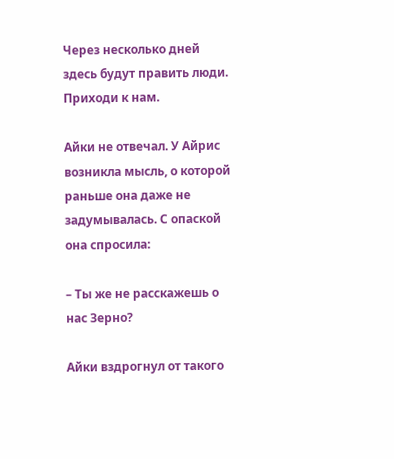Через несколько дней здесь будут править люди. Приходи к нам.

Айки не отвечал. У Айрис возникла мысль, о которой раньше она даже не задумывалась. С опаской она спросила:

– Ты же не расскажешь о нас Зерно?

Айки вздрогнул от такого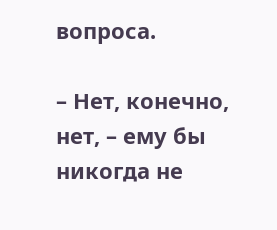вопроса.

– Нет, конечно, нет, – ему бы никогда не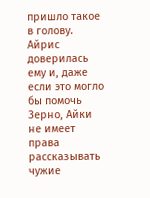пришло такое в голову. Айрис доверилась ему и, даже если это могло бы помочь Зерно, Айки не имеет права рассказывать чужие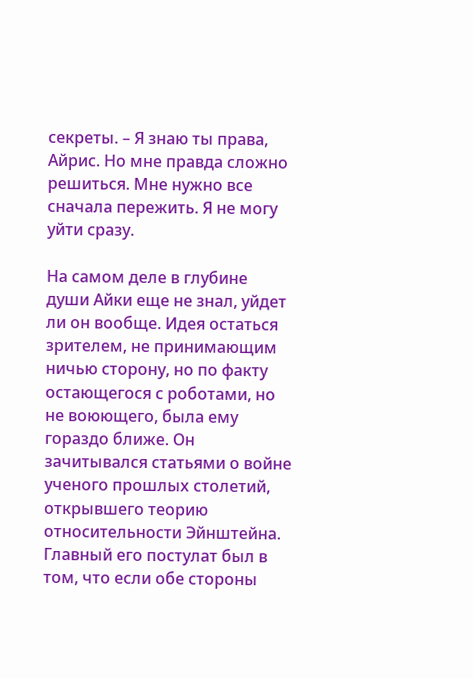секреты. – Я знаю ты права, Айрис. Но мне правда сложно решиться. Мне нужно все сначала пережить. Я не могу уйти сразу.

На самом деле в глубине души Айки еще не знал, уйдет ли он вообще. Идея остаться зрителем, не принимающим ничью сторону, но по факту остающегося с роботами, но не воюющего, была ему гораздо ближе. Он зачитывался статьями о войне ученого прошлых столетий, открывшего теорию относительности Эйнштейна. Главный его постулат был в том, что если обе стороны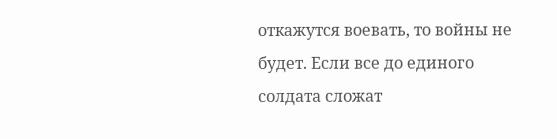откажутся воевать, то войны не будет. Если все до единого солдата сложат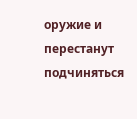оружие и перестанут подчиняться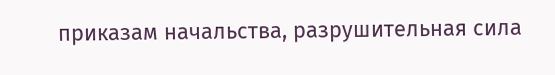приказам начальства, разрушительная сила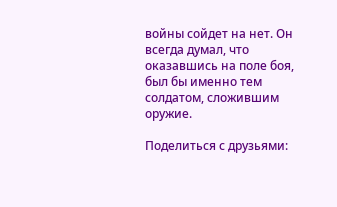войны сойдет на нет. Он всегда думал, что оказавшись на поле боя, был бы именно тем солдатом, сложившим оружие.

Поделиться с друзьями: